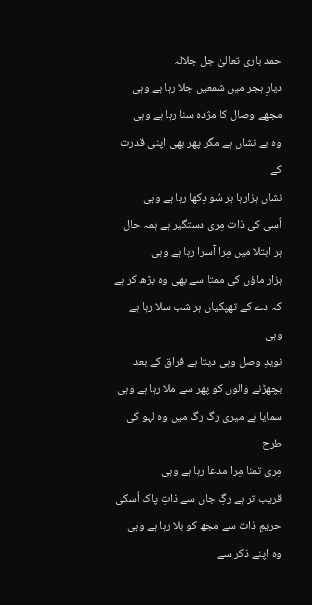حمد باری تعالیٰ جل جلالہ
دیارِ ہجر میں شمعیں جلا رہا ہے وہی
مجھے وصال کا مژدہ سنا رہا ہے وہی
وہ بے نشاں ہے مگر پھر بھی اپنی قدرت کے
نشاں ہزارہا ہر سُو دِکھا رہا ہے وہی
اُسی کی ذات مِری دستگیر ہے ہمہ حال
ہر ابتلا میں مِرا آسرا رہا ہے وہی
ہزار ماؤں کی ممتا سے بھی وہ بڑھ کر ہے
کہ دے کے تھپکیاں ہر شب سلا رہا ہے وہی
نویدِ وصل وہی دیتا ہے فراق کے بعد
بچھڑنے والوں کو پھر سے ملا رہا ہے وہی
سمایا ہے میری رگ رگ میں وہ لہو کی طرح
مِری تمنا مِرا مدعا رہا ہے وہی
قریب تر ہے رگِ جاں سے ذاتِ پاک اُسکی
حریمِ ذات سے مجھ کو بلا رہا ہے وہی
وہ اپنے ذکر سے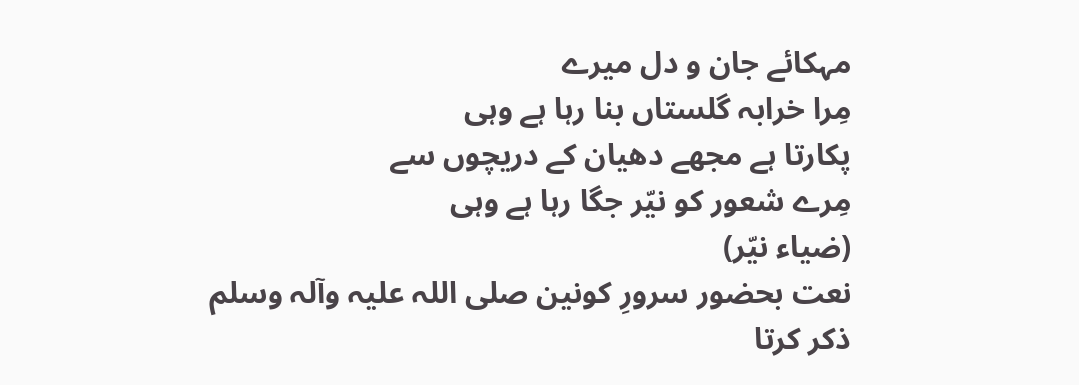مہکائے جان و دل میرے
مِرا خرابہ گلستاں بنا رہا ہے وہی
پکارتا ہے مجھے دھیان کے دریچوں سے
مِرے شعور کو نیّر جگا رہا ہے وہی
(ضیاء نیّر)
نعت بحضور سرورِ کونین صلی اللہ علیہ وآلہ وسلم
ذکر کرتا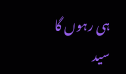ہی رہوں گا سید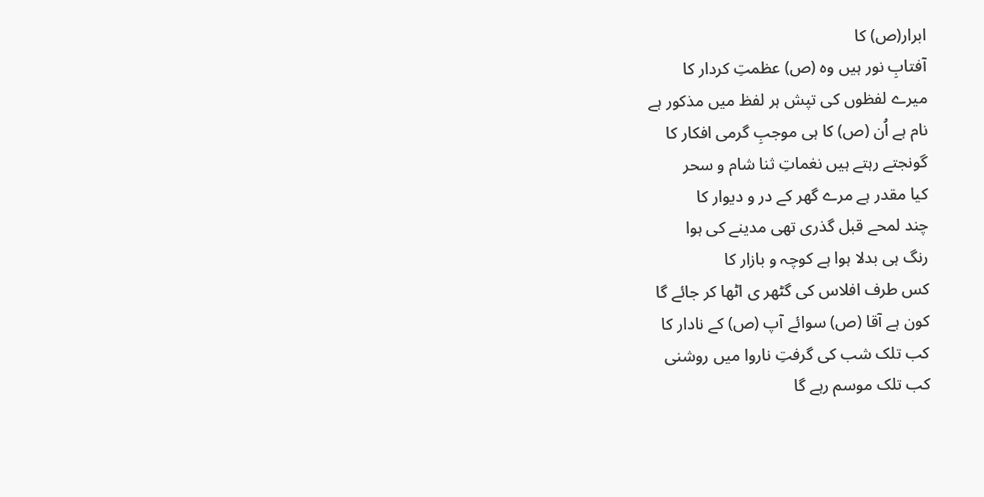ابرار(ص) کا
آفتابِ نور ہیں وہ (ص) عظمتِ کردار کا
میرے لفظوں کی تپش ہر لفظ میں مذکور ہے
نام ہے اُن (ص) کا ہی موجبِ گرمی افکار کا
گونجتے رہتے ہیں نغماتِ ثنا شام و سحر
کیا مقدر ہے مرے گھر کے در و دیوار کا
چند لمحے قبل گذری تھی مدینے کی ہوا
رنگ ہی بدلا ہوا ہے کوچہ و بازار کا
کس طرف افلاس کی گٹھر ی اٹھا کر جائے گا
کون ہے آقا (ص) سوائے آپ (ص) کے نادار کا
کب تلک شب کی گرفتِ ناروا میں روشنی
کب تلک موسم رہے گا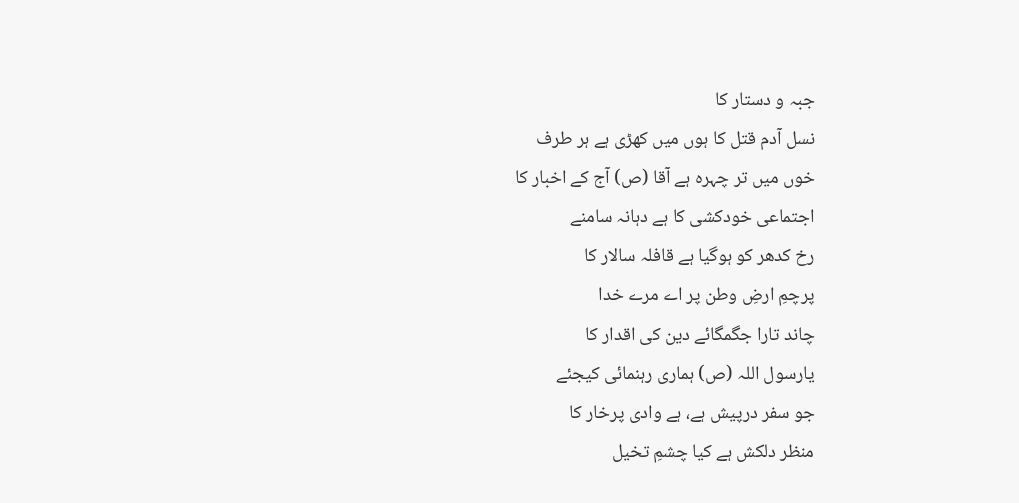جبہ و دستار کا
نسل آدم قتل کا ہوں میں کھڑی ہے ہر طرف
خوں میں تر چہرہ ہے آقا (ص) آج کے اخبار کا
اجتماعی خودکشی کا ہے دہانہ سامنے
رخ کدھر کو ہوگیا ہے قافلہ سالار کا
پرچمِ ارضِ وطن پر اے مرے خدا
چاند تارا جگمگائے دین کی اقدار کا
یارسول اللہ (ص) ہماری رہنمائی کیجئے
جو سفر درپیش ہے، ہے وادی پرخار کا
منظر دلکش ہے کیا چشمِ تخیل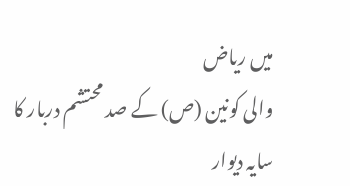میں ریاض
والی کونین (ص) کے صد محتشم دربار کا
سایہ دیوار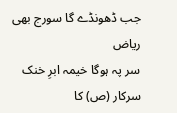جب ڈھونڈے گا سورج بھی ریاض
سر پہ ہوگا خیمہ ابرِ خنک سرکار (ص) کا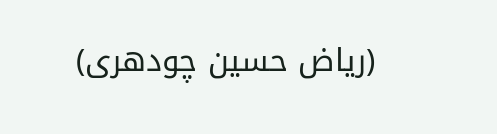(ریاض حسین چودھری)